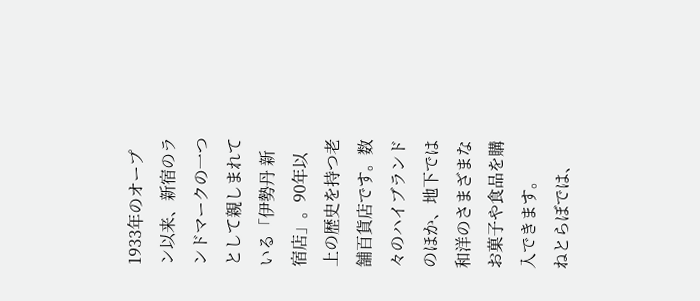1933年のオープン以来、新宿のランドマークの一つとして親しまれている「伊勢丹 新宿店」。90年以上の歴史を持つ老舗百貨店です。数々のハイブランドのほか、地下では和洋のさまざまなお菓子や食品を購入できます。
ねとらぼでは、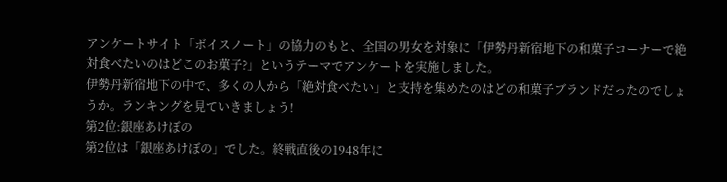アンケートサイト「ボイスノート」の協力のもと、全国の男女を対象に「伊勢丹新宿地下の和菓子コーナーで絶対食べたいのはどこのお菓子?」というテーマでアンケートを実施しました。
伊勢丹新宿地下の中で、多くの人から「絶対食べたい」と支持を集めたのはどの和菓子ブランドだったのでしょうか。ランキングを見ていきましょう!
第2位:銀座あけぼの
第2位は「銀座あけぼの」でした。終戦直後の1948年に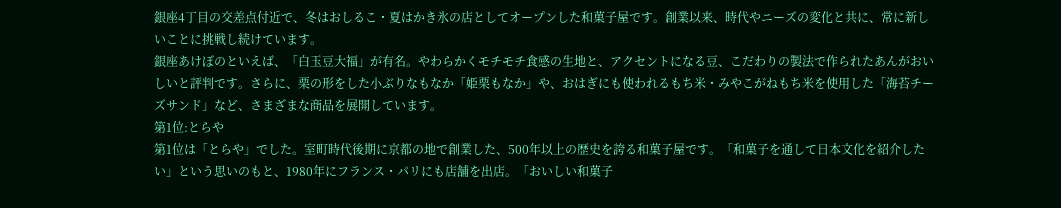銀座4丁目の交差点付近で、冬はおしるこ・夏はかき氷の店としてオープンした和菓子屋です。創業以来、時代やニーズの変化と共に、常に新しいことに挑戦し続けています。
銀座あけぼのといえば、「白玉豆大福」が有名。やわらかくモチモチ食感の生地と、アクセントになる豆、こだわりの製法で作られたあんがおいしいと評判です。さらに、栗の形をした小ぶりなもなか「姫栗もなか」や、おはぎにも使われるもち米・みやこがねもち米を使用した「海苔チーズサンド」など、さまざまな商品を展開しています。
第1位:とらや
第1位は「とらや」でした。室町時代後期に京都の地で創業した、500年以上の歴史を誇る和菓子屋です。「和菓子を通して日本文化を紹介したい」という思いのもと、1980年にフランス・パリにも店舗を出店。「おいしい和菓子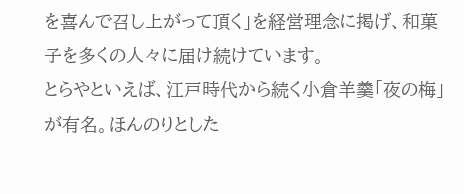を喜んで召し上がって頂く」を経営理念に掲げ、和菓子を多くの人々に届け続けています。
とらやといえば、江戸時代から続く小倉羊羹「夜の梅」が有名。ほんのりとした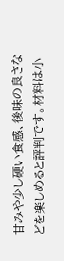甘みや少し硬い食感、後味の良さなどを楽しめると評判です。材料は小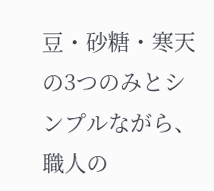豆・砂糖・寒天の3つのみとシンプルながら、職人の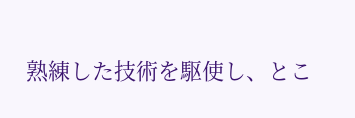熟練した技術を駆使し、とこ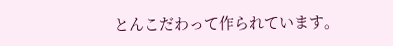とんこだわって作られています。